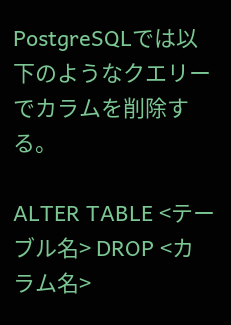PostgreSQLでは以下のようなクエリーでカラムを削除する。

ALTER TABLE <テーブル名> DROP <カラム名>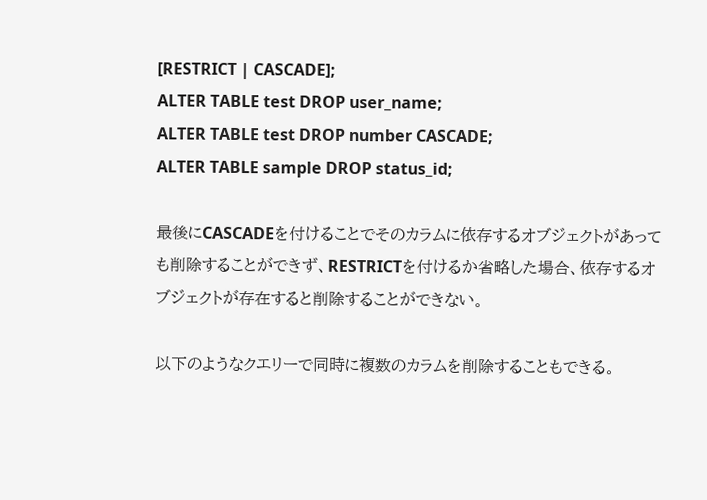[RESTRICT | CASCADE];
ALTER TABLE test DROP user_name;
ALTER TABLE test DROP number CASCADE;
ALTER TABLE sample DROP status_id;

最後にCASCADEを付けることでそのカラムに依存するオブジェクトがあっても削除することができず、RESTRICTを付けるか省略した場合、依存するオブジェクトが存在すると削除することができない。

以下のようなクエリーで同時に複数のカラムを削除することもできる。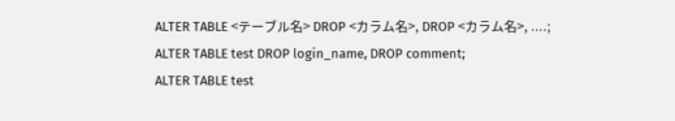ALTER TABLE <テーブル名> DROP <カラム名>, DROP <カラム名>, ....;
ALTER TABLE test DROP login_name, DROP comment;
ALTER TABLE test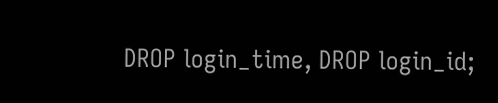DROP login_time, DROP login_id;